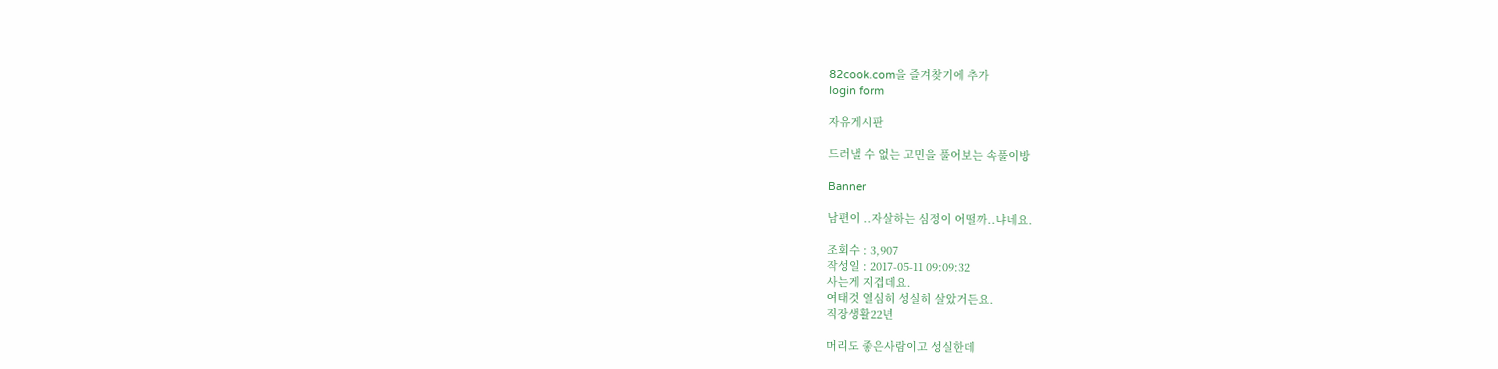82cook.com을 즐겨찾기에 추가
login form

자유게시판

드러낼 수 없는 고민을 풀어보는 속풀이방

Banner

남편이 ..자살하는 심정이 어떨까..냐네요.

조회수 : 3,907
작성일 : 2017-05-11 09:09:32
사는게 지겹데요.
여태것 열심히 성실히 살았거든요.
직장생활22년

머리도 좋은사람이고 성실한데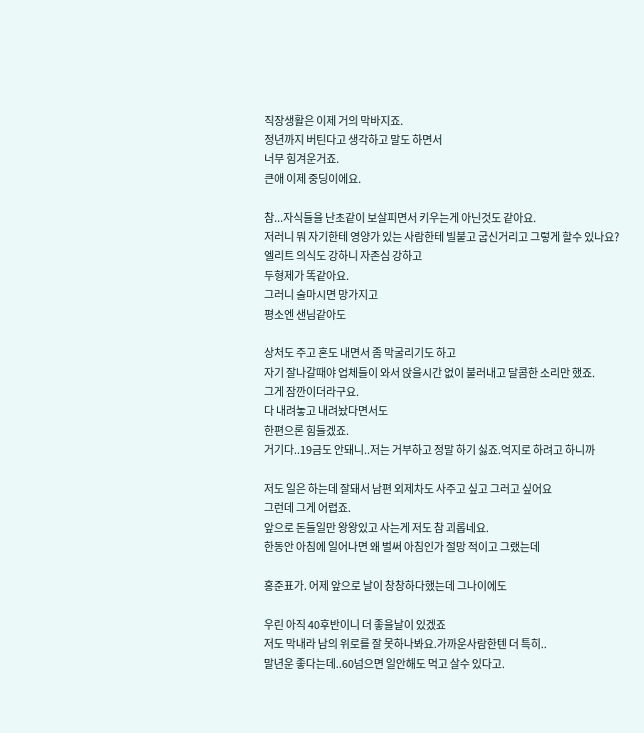직장생활은 이제 거의 막바지죠.
정년까지 버틴다고 생각하고 말도 하면서
너무 힘겨운거죠.
큰애 이제 중딩이에요.

참...자식들을 난초같이 보살피면서 키우는게 아닌것도 같아요.
저러니 뭐 자기한테 영양가 있는 사람한테 빌붙고 굽신거리고 그렇게 할수 있나요?
엘리트 의식도 강하니 자존심 강하고
두형제가 똑같아요.
그러니 술마시면 망가지고
평소엔 샌님같아도

상처도 주고 혼도 내면서 좀 막굴리기도 하고
자기 잘나갈때야 업체들이 와서 앉을시간 없이 불러내고 달콤한 소리만 했죠.
그게 잠깐이더라구요.
다 내려놓고 내려놨다면서도
한편으론 힘들겠죠.
거기다..19금도 안돼니..저는 거부하고 정말 하기 싫죠.억지로 하려고 하니까

저도 일은 하는데 잘돼서 남편 외제차도 사주고 싶고 그러고 싶어요
그런데 그게 어렵죠.
앞으로 돈들일만 왕왕있고 사는게 저도 참 괴롭네요.
한동안 아침에 일어나면 왜 벌써 아침인가 절망 적이고 그랬는데

홍준표가. 어제 앞으로 날이 창창하다했는데 그나이에도

우린 아직 40후반이니 더 좋을날이 있겠죠
저도 막내라 남의 위로를 잘 못하나봐요.가까운사람한텐 더 특히..
말년운 좋다는데..60넘으면 일안해도 먹고 살수 있다고.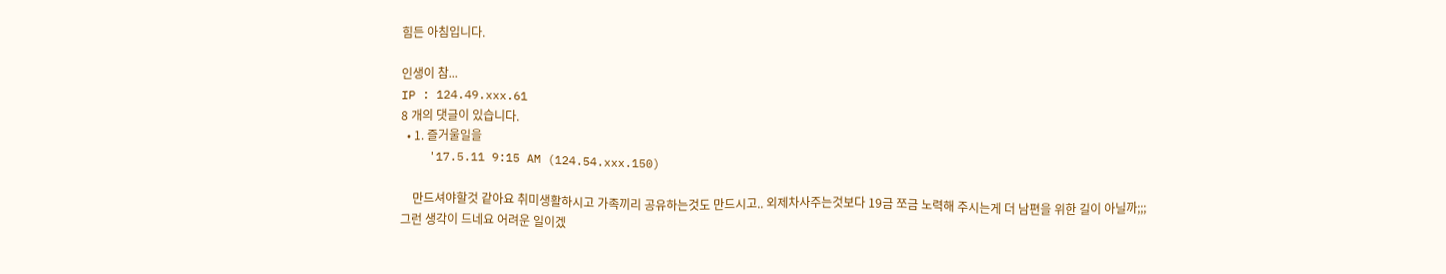힘든 아침입니다.

인생이 참...
IP : 124.49.xxx.61
8 개의 댓글이 있습니다.
  • 1. 즐거울일을
    '17.5.11 9:15 AM (124.54.xxx.150)

    만드셔야할것 같아요 취미생활하시고 가족끼리 공유하는것도 만드시고.. 외제차사주는것보다 19금 쪼금 노력해 주시는게 더 남편을 위한 길이 아닐까;;; 그런 생각이 드네요 어려운 일이겠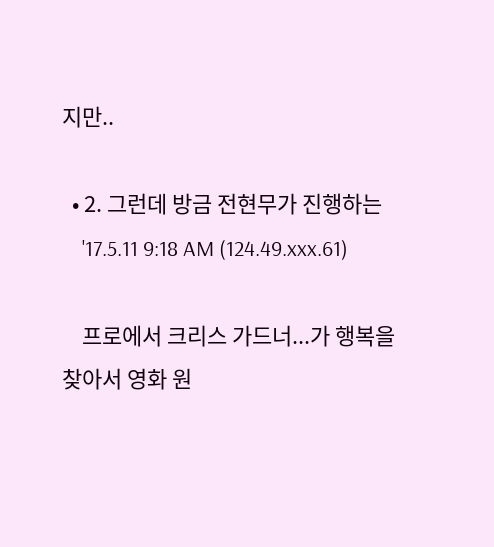지만..

  • 2. 그런데 방금 전현무가 진행하는
    '17.5.11 9:18 AM (124.49.xxx.61)

    프로에서 크리스 가드너...가 행복을 찾아서 영화 원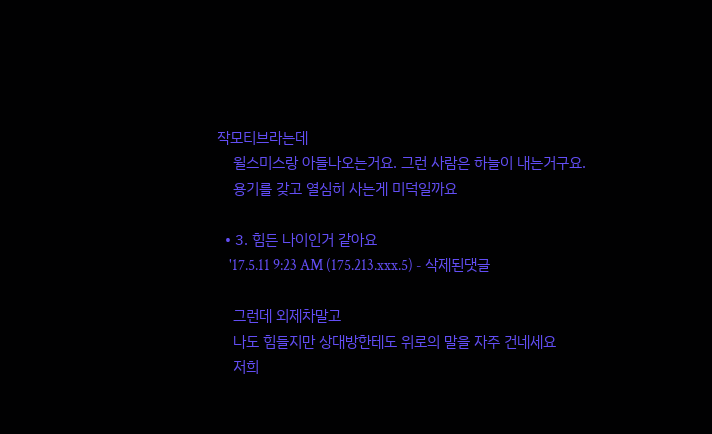작모티브라는데
    윌스미스랑 아들나오는거요. 그런 사람은 하늘이 내는거구요.
    용기를 갖고 열심히 사는게 미덕일까요

  • 3. 힘든 나이인거 같아요
    '17.5.11 9:23 AM (175.213.xxx.5) - 삭제된댓글

    그런데 외제차말고
    나도 힘들지만 상대방한테도 위로의 말을 자주 건네세요
    저희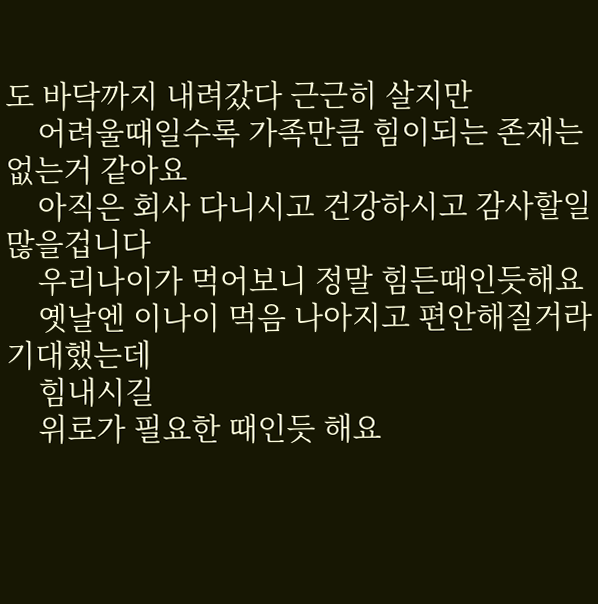도 바닥까지 내려갔다 근근히 살지만
    어려울때일수록 가족만큼 힘이되는 존재는 없는거 같아요
    아직은 회사 다니시고 건강하시고 감사할일 많을겁니다
    우리나이가 먹어보니 정말 힘든때인듯해요
    옛날엔 이나이 먹음 나아지고 편안해질거라 기대했는데
    힘내시길
    위로가 필요한 때인듯 해요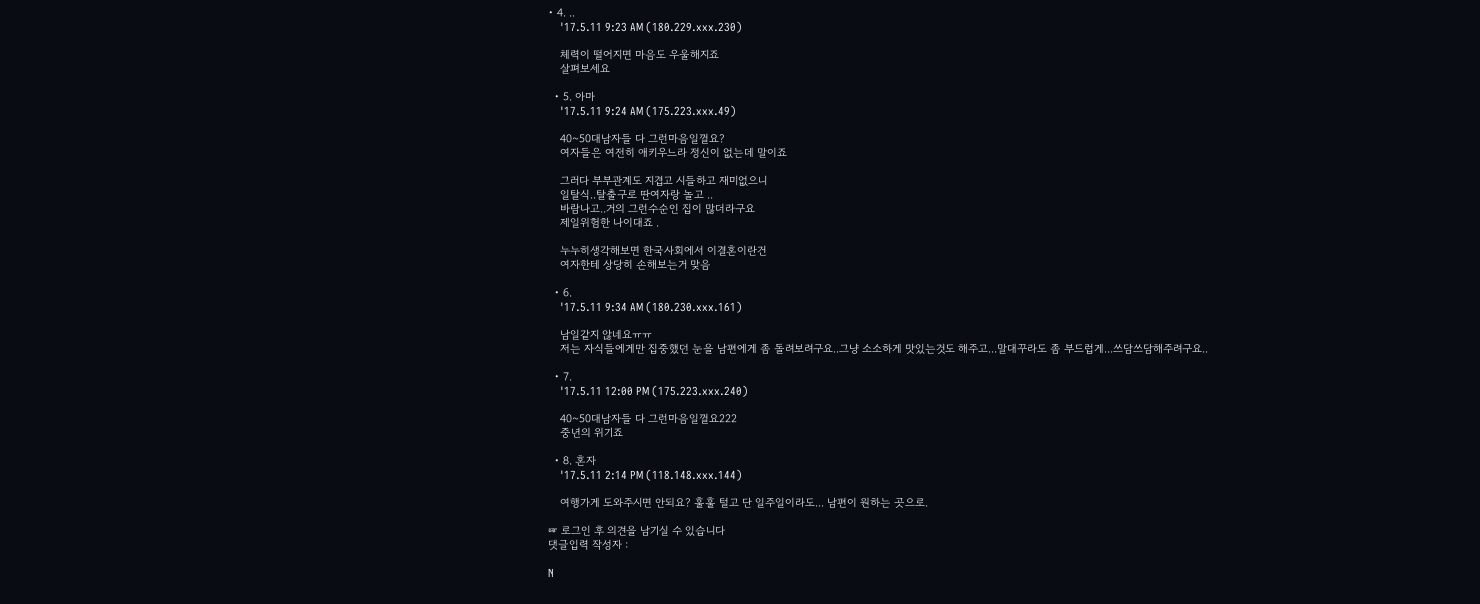• 4. ..
    '17.5.11 9:23 AM (180.229.xxx.230)

    체력이 떨어지면 마음도 우울해지죠
    살펴보세요

  • 5. 아마
    '17.5.11 9:24 AM (175.223.xxx.49)

    40~50대남자들 다 그런마음일껄요?
    여자들은 여전히 애키우느라 정신이 없는데 말이죠

    그러다 부부관계도 지겹고 시들하고 재미없으니
    일탈식..탈출구로 딴여자랑 놀고 ..
    바람나고..거의 그런수순인 집이 많더라구요
    제일위험한 나이대죠 .

    누누히생각해보면 한국사회에서 이결혼이란건
    여자한테 상당히 손해보는거 맞음

  • 6.
    '17.5.11 9:34 AM (180.230.xxx.161)

    남일같지 않네요ㅠㅠ
    저는 자식들에게만 집중했던 눈을 남편에게 좀 돌려보려구요..그냥 소소하게 맛있는것도 해주고...말대꾸라도 좀 부드럽게...쓰담쓰담해주려구요..

  • 7.
    '17.5.11 12:00 PM (175.223.xxx.240)

    40~50대남자들 다 그런마음일껄요222
    중년의 위기죠

  • 8. 혼자
    '17.5.11 2:14 PM (118.148.xxx.144)

    여행가게 도와주시면 안되요? 훌훌 털고 단 일주일이라도... 남편이 원하는 곳으로.

☞ 로그인 후 의견을 남기실 수 있습니다
댓글입력 작성자 :

N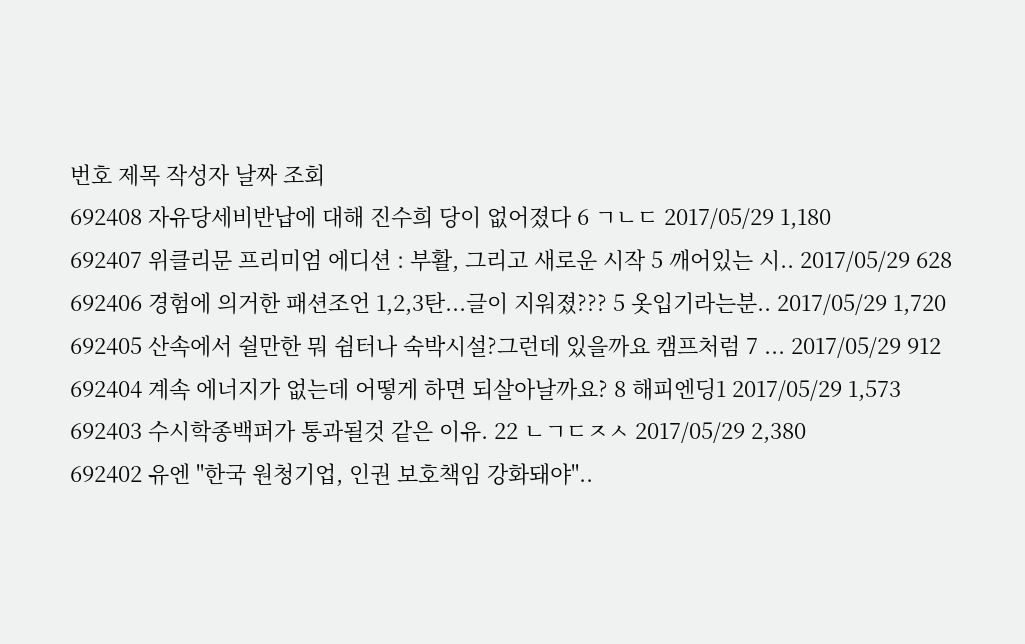번호 제목 작성자 날짜 조회
692408 자유당세비반납에 대해 진수희 당이 없어졌다 6 ㄱㄴㄷ 2017/05/29 1,180
692407 위클리문 프리미엄 에디션 : 부활, 그리고 새로운 시작 5 깨어있는 시.. 2017/05/29 628
692406 경험에 의거한 패션조언 1,2,3탄...글이 지워졌??? 5 옷입기라는분.. 2017/05/29 1,720
692405 산속에서 쉴만한 뭐 쉼터나 숙박시설?그런데 있을까요 캠프처럼 7 ... 2017/05/29 912
692404 계속 에너지가 없는데 어떻게 하면 되살아날까요? 8 해피엔딩1 2017/05/29 1,573
692403 수시학종백퍼가 통과될것 같은 이유. 22 ㄴㄱㄷㅈㅅ 2017/05/29 2,380
692402 유엔 "한국 원청기업, 인권 보호책임 강화돼야"..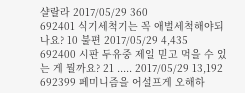샬랄라 2017/05/29 360
692401 식기세척기는 꼭 애벌세척해야되나요? 10 불편 2017/05/29 4,435
692400 시판 두유중 제일 믿고 먹을 수 있는 게 뭘까요? 21 ..... 2017/05/29 13,192
692399 페미니즘을 어설프게 오해하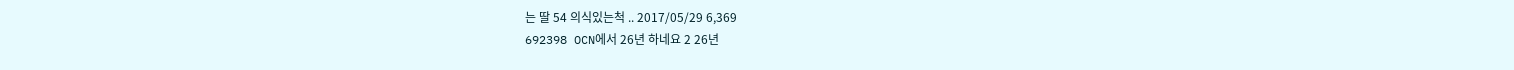는 딸 54 의식있는척 .. 2017/05/29 6,369
692398 OCN에서 26년 하네요 2 26년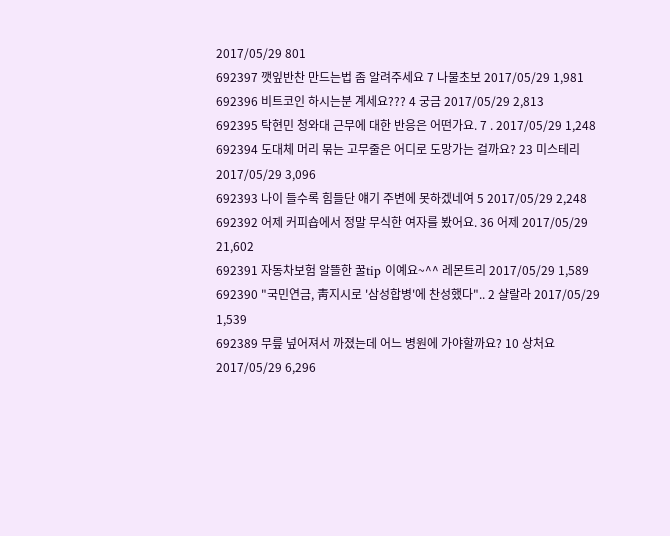2017/05/29 801
692397 깻잎반찬 만드는법 좀 알려주세요 7 나물초보 2017/05/29 1,981
692396 비트코인 하시는분 계세요??? 4 궁금 2017/05/29 2,813
692395 탁현민 청와대 근무에 대한 반응은 어떤가요. 7 . 2017/05/29 1,248
692394 도대체 머리 묶는 고무줄은 어디로 도망가는 걸까요? 23 미스테리 2017/05/29 3,096
692393 나이 들수록 힘들단 얘기 주변에 못하겠네여 5 2017/05/29 2,248
692392 어제 커피숍에서 정말 무식한 여자를 봤어요. 36 어제 2017/05/29 21,602
692391 자동차보험 알뜰한 꿀tip 이예요~^^ 레몬트리 2017/05/29 1,589
692390 "국민연금, 靑지시로 '삼성합병'에 찬성했다".. 2 샬랄라 2017/05/29 1,539
692389 무릎 넢어져서 까졌는데 어느 병원에 가야할까요? 10 상처요 2017/05/29 6,296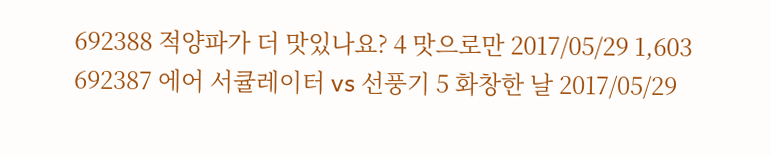692388 적양파가 더 맛있나요? 4 맛으로만 2017/05/29 1,603
692387 에어 서큘레이터 vs 선풍기 5 화창한 날 2017/05/29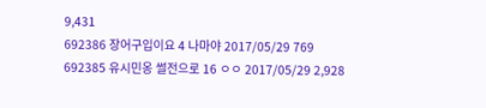9,431
692386 장어구입이요 4 나마야 2017/05/29 769
692385 유시민옹 썰전으로 16 ㅇㅇ 2017/05/29 2,928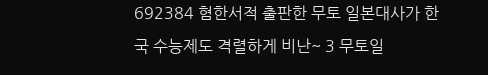692384 혐한서적 출판한 무토 일본대사가 한국 수능제도 격렬하게 비난~ 3 무토일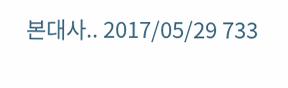본대사.. 2017/05/29 733